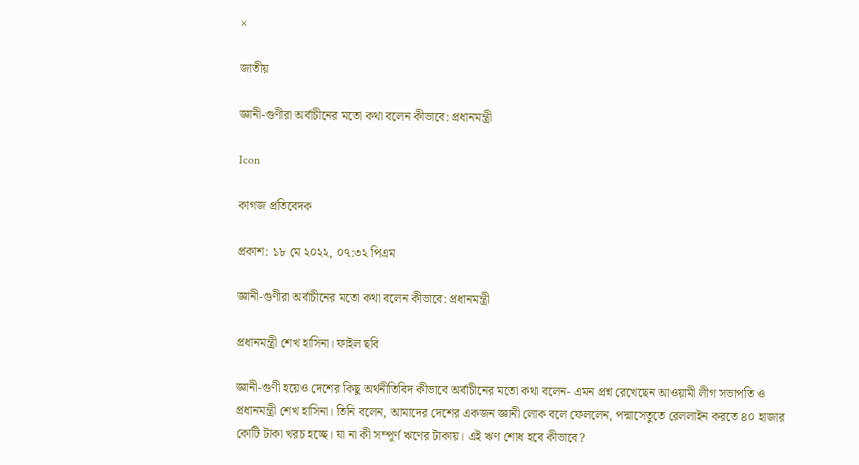×

জাতীয়

জ্ঞানী-গুণীরা অর্বাচীনের মতো কথা বলেন কীভাবে: প্রধানমন্ত্রী

Icon

কাগজ প্রতিবেদক

প্রকাশ: ১৮ মে ২০২২, ০৭:৩২ পিএম

জ্ঞানী-গুণীরা অর্বাচীনের মতো কথা বলেন কীভাবে: প্রধানমন্ত্রী

প্রধানমন্ত্রী শেখ হাসিনা। ফাইল ছবি

জ্ঞানী-গুণী হয়েও দেশের কিছু অর্থনীতিবিদ কীভাবে অর্বাচীনের মতো কথা বলেন- এমন প্রশ্ন রেখেছেন আওয়ামী লীগ সভাপতি ও প্রধানমন্ত্রী শেখ হাসিনা। তিনি বলেন, আমাদের দেশের একজন জ্ঞানী লোক বলে ফেললেন, পদ্মাসেতুতে রেললাইন করতে ৪০ হাজার কোটি টাকা খরচ হচ্ছে। যা না কী সম্পূর্ণ ঋণের টাকায়। এই ঋণ শোধ হবে কীভাবে?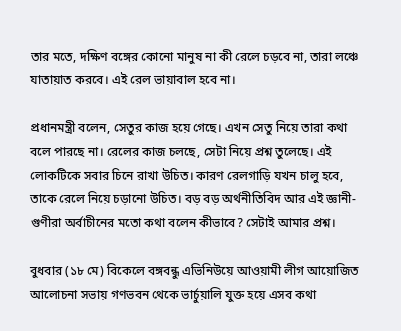তার মতে, দক্ষিণ বঙ্গের কোনো মানুষ না কী রেলে চড়বে না, তারা লঞ্চে যাতায়াত করবে। এই রেল ভায়াবাল হবে না।

প্রধানমন্ত্রী বলেন, সেতুর কাজ হয়ে গেছে। এখন সেতু নিয়ে তারা কথা বলে পারছে না। রেলের কাজ চলছে, সেটা নিয়ে প্রশ্ন তুলেছে। এই লোকটিকে সবার চিনে রাখা উচিত। কারণ রেলগাড়ি যখন চালু হবে, তাকে রেলে নিয়ে চড়ানো উচিত। বড় বড় অর্থনীতিবিদ আর এই জ্ঞানী-গুণীরা অর্বাচীনের মতো কথা বলেন কীভাবে? সেটাই আমার প্রশ্ন।

বুধবার (১৮ মে) বিকেলে বঙ্গবন্ধু এভিনিউয়ে আওয়ামী লীগ আয়োজিত আলোচনা সভায় গণভবন থেকে ভার্চুয়ালি যুক্ত হয়ে এসব কথা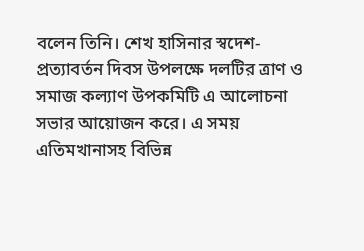বলেন তিনি। শেখ হাসিনার স্বদেশ-প্রত্যাবর্তন দিবস উপলক্ষে দলটির ত্রাণ ও সমাজ কল্যাণ উপকমিটি এ আলোচনা সভার আয়োজন করে। এ সময় এতিমখানাসহ বিভিন্ন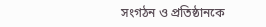সংগঠন ও প্রতিষ্ঠানকে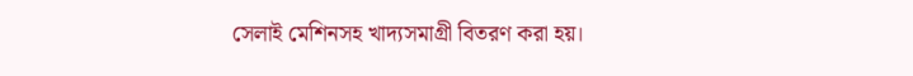সেলাই মেশিনসহ খাদ্যসমাগ্রী বিতরণ করা হয়।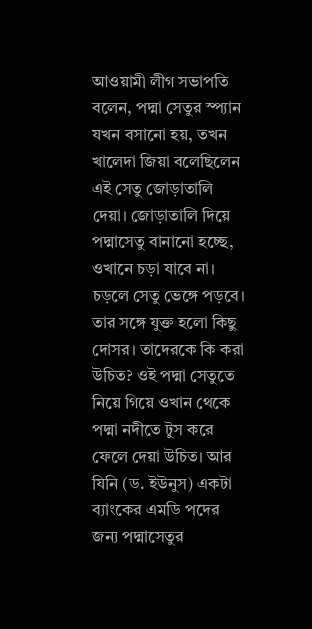আওয়ামী লীগ সভাপতি বলেন, পদ্মা সেতুর স্প্যান যখন বসানো হয়, তখন খালেদা জিয়া বলেছিলেন এই সেতু জোড়াতালি দেয়া। জোড়াতালি দিয়ে পদ্মাসেতু বানানো হচ্ছে, ওখানে চড়া যাবে না। চড়লে সেতু ভেঙ্গে পড়বে। তার সঙ্গে যুক্ত হলো কিছু দোসর। তাদেরকে কি করা উচিত? ওই পদ্মা সেতুতে নিয়ে গিয়ে ওখান থেকে পদ্মা নদীতে টুস করে ফেলে দেয়া উচিত। আর যিনি (ড. ইউনুস) একটা ব্যাংকের এমডি পদের জন্য পদ্মাসেতুর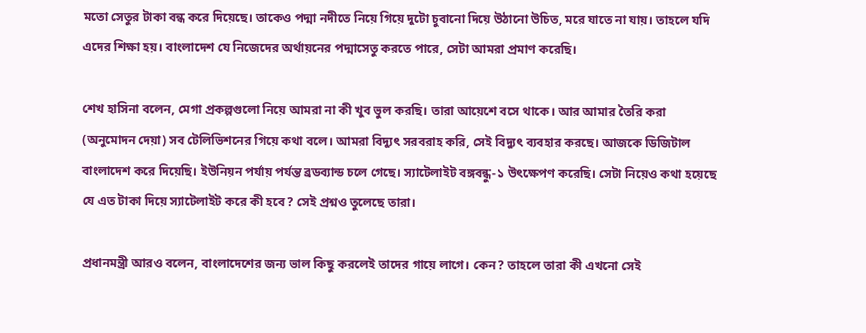মতো সেতুর টাকা বন্ধ করে দিয়েছে। তাকেও পদ্মা নদীতে নিয়ে গিয়ে দুটো চুবানো দিয়ে উঠানো উচিত, মরে যাতে না যায়। তাহলে যদি এদের শিক্ষা হয়। বাংলাদেশ যে নিজেদের অর্থায়নের পদ্মাসেতু করতে পারে, সেটা আমরা প্রমাণ করেছি।

শেখ হাসিনা বলেন, মেগা প্রকল্পগুলো নিয়ে আমরা না কী খুব ভুল করছি। তারা আয়েশে বসে থাকে। আর আমার তৈরি করা (অনুমোদন দেয়া) সব টেলিভিশনের গিয়ে কথা বলে। আমরা বিদ্যুৎ সরবরাহ করি, সেই বিদ্যুৎ ব্যবহার করছে। আজকে ডিজিটাল বাংলাদেশ করে দিয়েছি। ইউনিয়ন পর্যায় পর্যন্ত ব্রডব্যান্ড চলে গেছে। স্যাটেলাইট বঙ্গবন্ধু-১ উৎক্ষেপণ করেছি। সেটা নিয়েও কথা হয়েছে যে এত টাকা দিয়ে স্যাটেলাইট করে কী হবে? সেই প্রশ্নও তুলেছে তারা।

প্রধানমন্ত্রী আরও বলেন, বাংলাদেশের জন্য ভাল কিছু করলেই তাদের গায়ে লাগে। কেন? তাহলে তারা কী এখনো সেই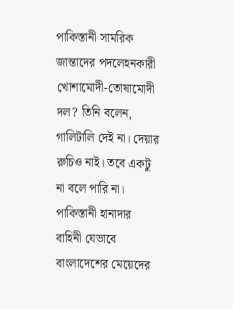পাকিস্তানী সামরিক জান্তাদের পদলেহনকারী খোশামোদী-তোষামোদী দল? তিনি বলেন, গালিটালি দেই না। দেয়ার রুচিও নাই। তবে একটু না বলে পারি না। পাকিস্তানী হানাদার বাহিনী যেভাবে বাংলাদেশের মেয়েদের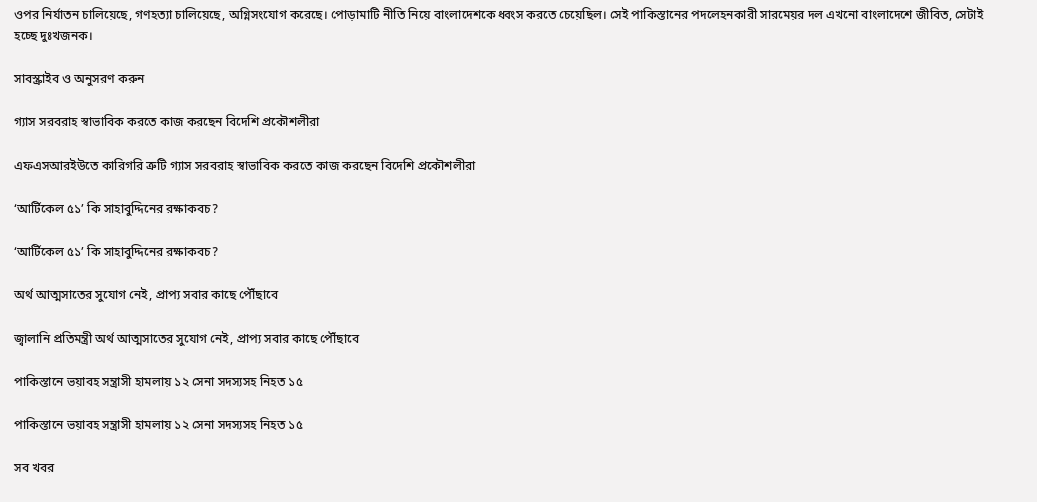ওপর নির্যাতন চালিয়েছে, গণহত্যা চালিয়েছে, অগ্নিসংযোগ করেছে। পোড়ামাটি নীতি নিয়ে বাংলাদেশকে ধ্বংস করতে চেয়েছিল। সেই পাকিস্তানের পদলেহনকারী সারমেয়র দল এখনো বাংলাদেশে জীবিত, সেটাই হচ্ছে দুঃখজনক।

সাবস্ক্রাইব ও অনুসরণ করুন

গ্যাস সরবরাহ স্বাভাবিক করতে কাজ করছেন বিদেশি প্রকৌশলীরা

এফএসআরইউতে কারিগরি ত্রুটি গ্যাস সরবরাহ স্বাভাবিক করতে কাজ করছেন বিদেশি প্রকৌশলীরা

‘আর্টিকেল ৫১’ কি সাহাবুদ্দিনের রক্ষাকবচ?

‘আর্টিকেল ৫১’ কি সাহাবুদ্দিনের রক্ষাকবচ?

অর্থ আত্মসাতের সুযোগ নেই, প্রাপ্য সবার কাছে পৌঁছাবে

জ্বালানি প্রতিমন্ত্রী অর্থ আত্মসাতের সুযোগ নেই, প্রাপ্য সবার কাছে পৌঁছাবে

পাকিস্তানে ভয়াবহ সন্ত্রাসী হামলায় ১২ সেনা সদস্যসহ নিহত ১৫

পাকিস্তানে ভয়াবহ সন্ত্রাসী হামলায় ১২ সেনা সদস্যসহ নিহত ১৫

সব খবর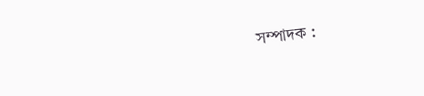সম্পাদক :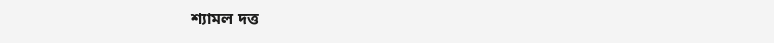শ্যামল দত্ত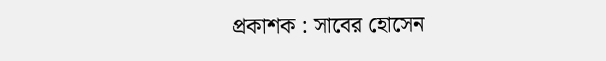প্রকাশক : সাবের হোসেন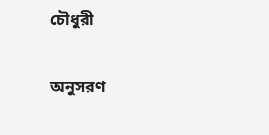চৌধুরী

অনুসরণ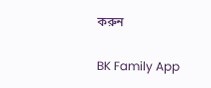করুন

BK Family App